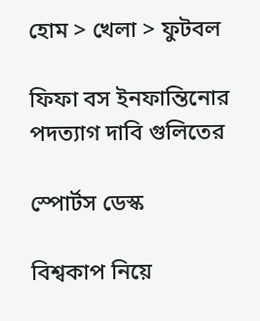হোম > খেলা > ফুটবল

ফিফা বস ইনফান্তিনোর পদত্যাগ দাবি গুলিতের

স্পোর্টস ডেস্ক

বিশ্বকাপ নিয়ে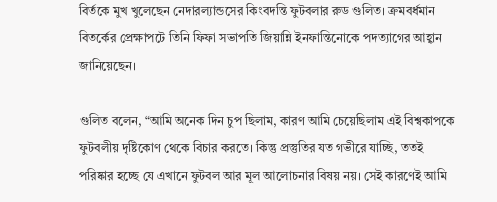বির্তকে মুখ খুলেছেন নেদারল্যান্ডসের কিংবদন্তি ফুটবলার রুড গুলিত। ক্রমবর্ধমান বিতর্কের প্রেক্ষাপটে তিনি ফিফা সভাপতি জিয়ান্নি ইনফান্তিনোকে পদত্যাগের আহ্বান জানিয়েছেন।

গুলিত বলেন, “আমি অনেক দিন চুপ ছিলাম, কারণ আমি চেয়েছিলাম এই বিশ্বকাপকে ফুটবলীয় দৃষ্টিকোণ থেকে বিচার করতে। কিন্তু প্রস্তুতির যত গভীরে যাচ্ছি, ততই পরিষ্কার হচ্ছে যে এখানে ফুটবল আর মূল আলোচনার বিষয় নয়। সেই কারণেই আমি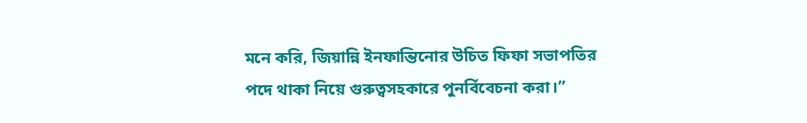মনে করি, জিয়ান্নি ইনফান্তিনোর উচিত ফিফা সভাপতির পদে থাকা নিয়ে গুরুত্বসহকারে পুনর্বিবেচনা করা।”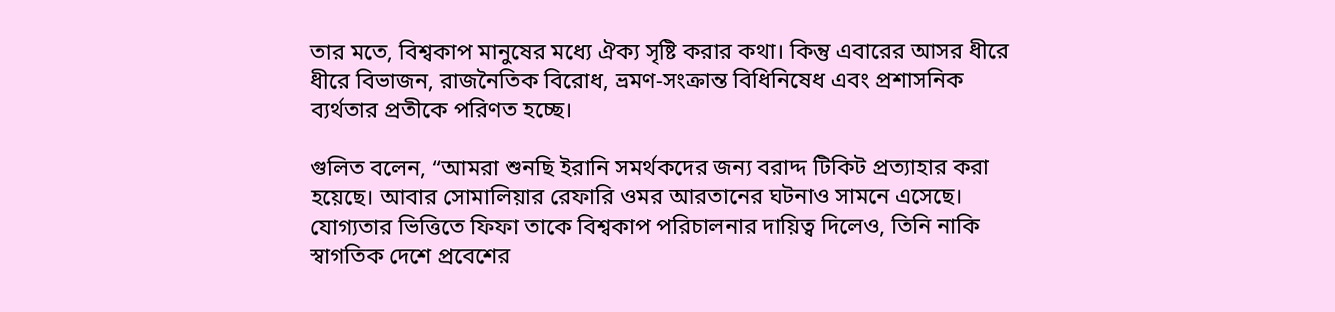তার মতে, বিশ্বকাপ মানুষের মধ্যে ঐক্য সৃষ্টি করার কথা। কিন্তু এবারের আসর ধীরে ধীরে বিভাজন, রাজনৈতিক বিরোধ, ভ্রমণ-সংক্রান্ত বিধিনিষেধ এবং প্রশাসনিক ব্যর্থতার প্রতীকে পরিণত হচ্ছে।

গুলিত বলেন, “আমরা শুনছি ইরানি সমর্থকদের জন্য বরাদ্দ টিকিট প্রত্যাহার করা হয়েছে। আবার সোমালিয়ার রেফারি ওমর আরতানের ঘটনাও সামনে এসেছে। যোগ্যতার ভিত্তিতে ফিফা তাকে বিশ্বকাপ পরিচালনার দায়িত্ব দিলেও, তিনি নাকি স্বাগতিক দেশে প্রবেশের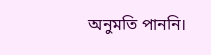অনুমতি পাননি।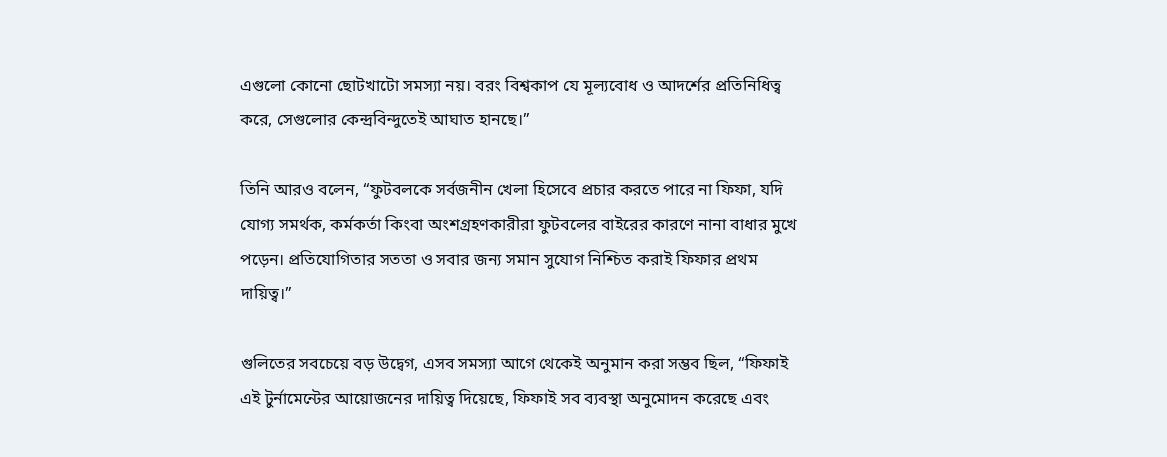এগুলো কোনো ছোটখাটো সমস্যা নয়। বরং বিশ্বকাপ যে মূল্যবোধ ও আদর্শের প্রতিনিধিত্ব করে, সেগুলোর কেন্দ্রবিন্দুতেই আঘাত হানছে।”

তিনি আরও বলেন, “ফুটবলকে সর্বজনীন খেলা হিসেবে প্রচার করতে পারে না ফিফা, যদি যোগ্য সমর্থক, কর্মকর্তা কিংবা অংশগ্রহণকারীরা ফুটবলের বাইরের কারণে নানা বাধার মুখে পড়েন। প্রতিযোগিতার সততা ও সবার জন্য সমান সুযোগ নিশ্চিত করাই ফিফার প্রথম দায়িত্ব।”

গুলিতের সবচেয়ে বড় উদ্বেগ, এসব সমস্যা আগে থেকেই অনুমান করা সম্ভব ছিল, “ফিফাই এই টুর্নামেন্টের আয়োজনের দায়িত্ব দিয়েছে, ফিফাই সব ব্যবস্থা অনুমোদন করেছে এবং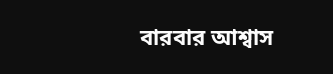বারবার আশ্বাস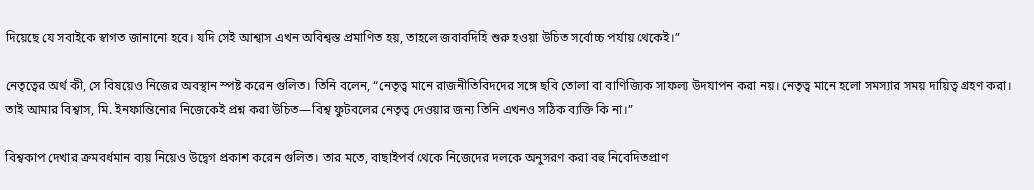দিয়েছে যে সবাইকে স্বাগত জানানো হবে। যদি সেই আশ্বাস এখন অবিশ্বস্ত প্রমাণিত হয়, তাহলে জবাবদিহি শুরু হওয়া উচিত সর্বোচ্চ পর্যায় থেকেই।”

নেতৃত্বের অর্থ কী, সে বিষয়েও নিজের অবস্থান স্পষ্ট করেন গুলিত। তিনি বলেন, “নেতৃত্ব মানে রাজনীতিবিদদের সঙ্গে ছবি তোলা বা বাণিজ্যিক সাফল্য উদযাপন করা নয়। নেতৃত্ব মানে হলো সমস্যার সময় দায়িত্ব গ্রহণ করা। তাই আমার বিশ্বাস, মি. ইনফান্তিনোর নিজেকেই প্রশ্ন করা উচিত—বিশ্ব ফুটবলের নেতৃত্ব দেওয়ার জন্য তিনি এখনও সঠিক ব্যক্তি কি না।”

বিশ্বকাপ দেখার ক্রমবর্ধমান ব্যয় নিয়েও উদ্বেগ প্রকাশ করেন গুলিত। তার মতে, বাছাইপর্ব থেকে নিজেদের দলকে অনুসরণ করা বহু নিবেদিতপ্রাণ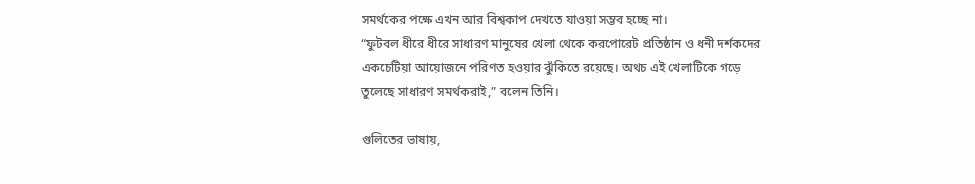সমর্থকের পক্ষে এখন আর বিশ্বকাপ দেখতে যাওয়া সম্ভব হচ্ছে না।
“ফুটবল ধীরে ধীরে সাধারণ মানুষের খেলা থেকে করপোরেট প্রতিষ্ঠান ও ধনী দর্শকদের একচেটিয়া আয়োজনে পরিণত হওয়ার ঝুঁকিতে রয়েছে। অথচ এই খেলাটিকে গড়ে তুলেছে সাধারণ সমর্থকরাই,” বলেন তিনি।

গুলিতের ভাষায়,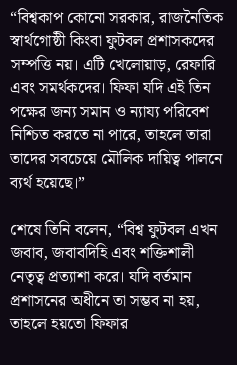“বিশ্বকাপ কোনো সরকার, রাজনৈতিক স্বার্থগোষ্ঠী কিংবা ফুটবল প্রশাসকদের সম্পত্তি নয়। এটি খেলোয়াড়, রেফারি এবং সমর্থকদের। ফিফা যদি এই তিন পক্ষের জন্য সমান ও ন্যায্য পরিবেশ নিশ্চিত করতে না পারে, তাহলে তারা তাদের সবচেয়ে মৌলিক দায়িত্ব পালনে ব্যর্থ হয়েছে।”

শেষে তিনি বলেন, “বিশ্ব ফুটবল এখন জবাব, জবাবদিহি এবং শক্তিশালী নেতৃত্ব প্রত্যাশা করে। যদি বর্তমান প্রশাসনের অধীনে তা সম্ভব না হয়, তাহলে হয়তো ফিফার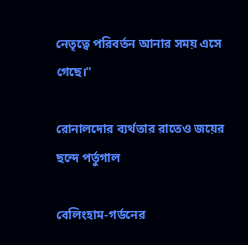নেতৃত্বে পরিবর্তন আনার সময় এসে গেছে।”

রোনালদোর ব্যর্থতার রাতেও জয়ের ছন্দে পর্তুগাল

বেলিংহাম-গর্ডনের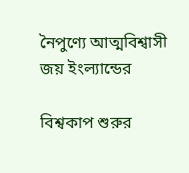নৈপুণ্যে আত্মবিশ্বাসী জয় ইংল্যান্ডের

বিশ্বকাপ শুরুর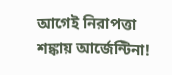আগেই নিরাপত্তা শঙ্কায় আর্জেন্টিনা!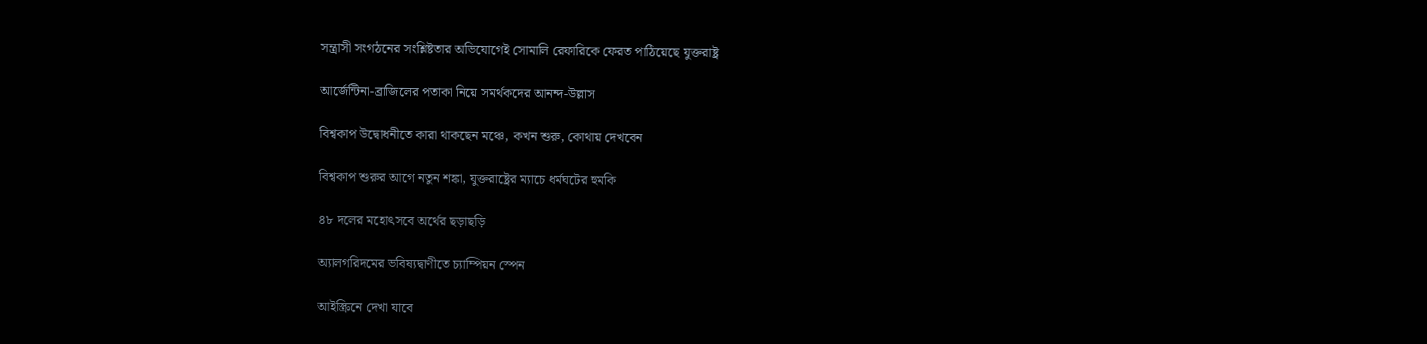সন্ত্রাসী সংগঠনের সংশ্লিষ্টতার অভিযোগেই সোমালি রেফারিকে ফেরত পাঠিয়েছে যুক্তরাষ্ট্র

আর্জেন্টিনা-ব্রাজিলের পতাকা নিয়ে সমর্থকদের আনন্দ-উল্লাস

বিশ্বকাপ উদ্বোধনীতে কারা থাকছেন মঞ্চে, কখন শুরু, কোথায় দেখবেন

বিশ্বকাপ শুরুর আগে নতুন শঙ্কা, যুক্তরাষ্ট্রের ম্যাচে ধর্মঘটের হুমকি

৪৮ দলের মহোৎসবে অর্থের ছড়াছড়ি

অ্যালগরিদমের ভবিষ্যদ্বাণীতে চ্যাম্পিয়ন স্পেন

আইস্ক্রিনে দেখা যাবে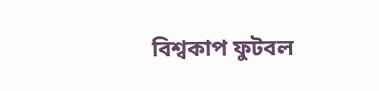বিশ্বকাপ ফুটবল